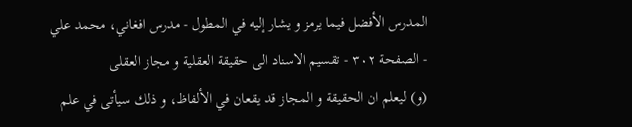المدرس الأفضل فيما يرمز و يشار إليه في المطول - مدرس افغاني، محمد علي - الصفحة ٣٠٢ - تقسيم الاسناد الى حقيقة العقلية و مجاز العقلى
(و) ليعلم ان الحقيقة و المجاز قد يقعان في الألفاظ، و ذلك سيأتى في علم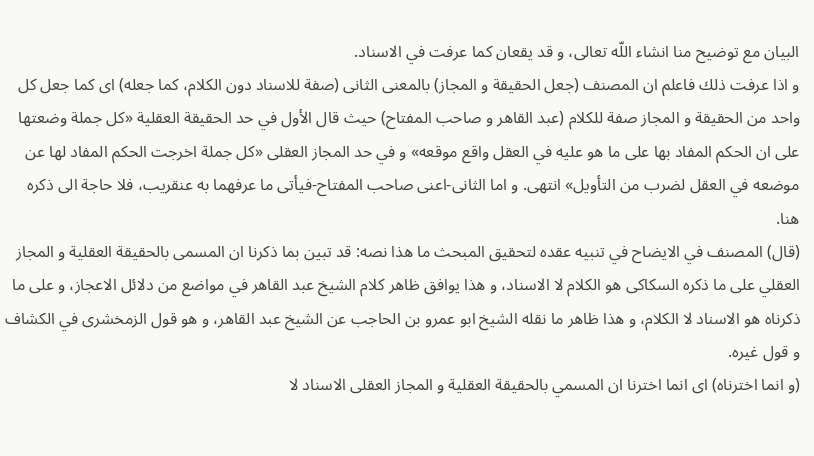البيان مع توضيح منا انشاء اللّه تعالى، و قد يقعان كما عرفت في الاسناد.
و اذا عرفت ذلك فاعلم ان المصنف (جعل الحقيقة و المجاز) بالمعنى الثانى (صفة للاسناد دون الكلام، كما جعله) اى كما جعل كل واحد من الحقيقة و المجاز صفة للكلام (عبد القاهر و صاحب المفتاح) حيث قال الأول في حد الحقيقة العقلية «كل جملة وضعتها على ان الحكم المفاد بها على ما هو عليه في العقل واقع موقعه» و في حد المجاز العقلى «كل جملة اخرجت الحكم المفاد لها عن موضعه في العقل لضرب من التأويل» انتهى. و اما الثانى-اعنى صاحب المفتاح-فيأتى ما عرفهما به عنقريب، فلا حاجة الى ذكره هنا.
(قال) المصنف في الايضاح في تنبيه عقده لتحقيق المبحث ما هذا نصه: قد تبين بما ذكرنا ان المسمى بالحقيقة العقلية و المجاز العقلي على ما ذكره السكاكى هو الكلام لا الاسناد، و هذا يوافق ظاهر كلام الشيخ عبد القاهر في مواضع من دلائل الاعجاز، و على ما ذكرناه هو الاسناد لا الكلام، و هذا ظاهر ما نقله الشيخ ابو عمرو بن الحاجب عن الشيخ عبد القاهر، و هو قول الزمخشرى في الكشاف و قول غيره.
(و انما اخترناه) اى انما اخترنا ان المسمي بالحقيقة العقلية و المجاز العقلى الاسناد لا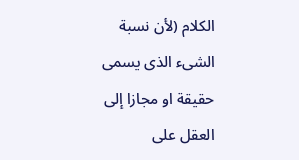الكلام (لأن نسبة الشىء الذى يسمى حقيقة او مجازا إلى العقل على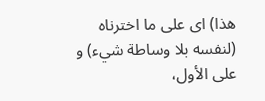هذا) اى على ما اخترناه (لنفسه بلا وساطة شيء) و على الأول،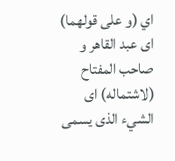اي (و على قولهما) اى عبد القاهر و صاحب المفتاح (لاشتماله) اى الشيء الذى يسمى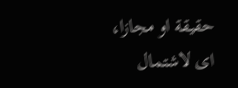حقيقة او مجازا، اى لاشتمال